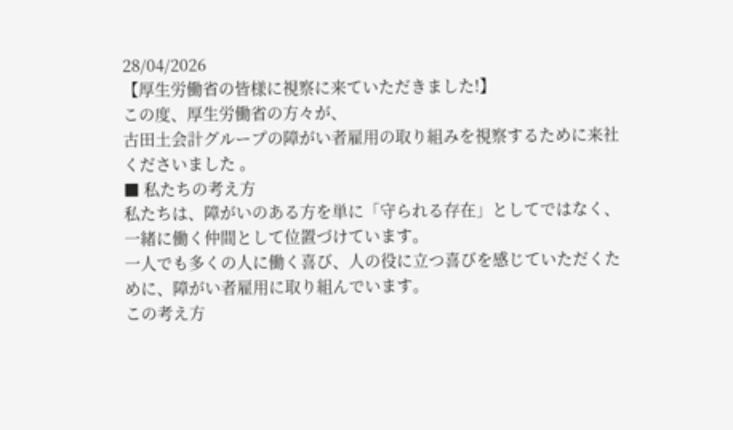28/04/2026
【厚生労働省の皆様に視察に来ていただきました!】
この度、厚生労働省の方々が、
古田土会計グループの障がい者雇用の取り組みを視察するために来社くださいました 。
■ 私たちの考え方
私たちは、障がいのある方を単に「守られる存在」としてではなく、一緒に働く仲間として位置づけています。
一人でも多くの人に働く喜び、人の役に立つ喜びを感じていただくために、障がい者雇用に取り組んでいます。
この考え方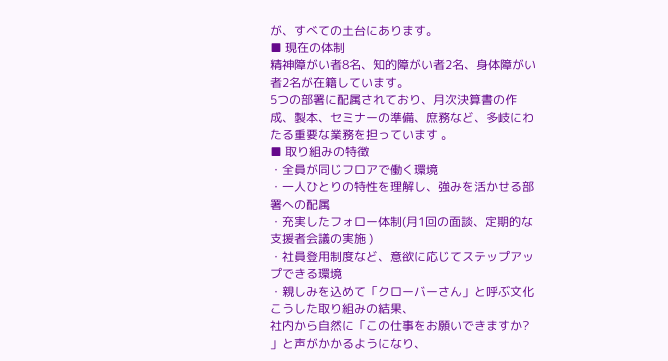が、すべての土台にあります。
■ 現在の体制
精神障がい者8名、知的障がい者2名、身体障がい者2名が在籍しています。
5つの部署に配属されており、月次決算書の作成、製本、セミナーの準備、庶務など、多岐にわたる重要な業務を担っています 。
■ 取り組みの特徴
・全員が同じフロアで働く環境
・一人ひとりの特性を理解し、強みを活かせる部署への配属
・充実したフォロー体制(月1回の面談、定期的な支援者会議の実施 )
・社員登用制度など、意欲に応じてステップアップできる環境
・親しみを込めて「クローバーさん」と呼ぶ文化
こうした取り組みの結果、
社内から自然に「この仕事をお願いできますか? 」と声がかかるようになり、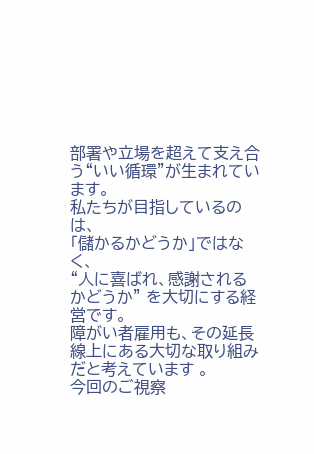部署や立場を超えて支え合う“いい循環”が生まれています。
私たちが目指しているのは、
「儲かるかどうか」ではなく、
“人に喜ばれ、感謝されるかどうか” を大切にする経営です。
障がい者雇用も、その延長線上にある大切な取り組みだと考えています 。
今回のご視察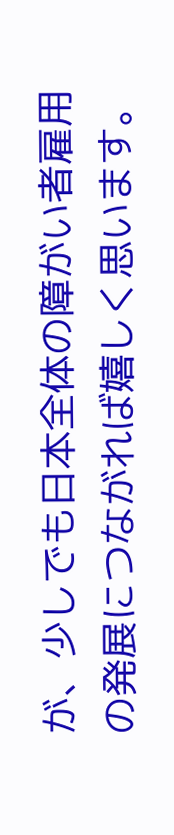が、少しでも日本全体の障がい者雇用の発展につながれば嬉しく思います。